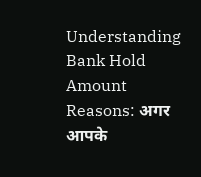Understanding Bank Hold Amount Reasons: अगर आपके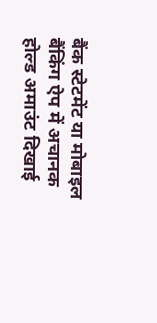बैंक स्टेटमेंट या मोबाइल बैंकिंग ऐप में अचानक होल्ड अमाउंट दिखाई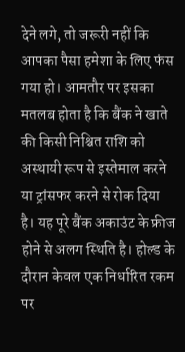देने लगे, तो जरूरी नहीं कि आपका पैसा हमेशा के लिए फंस गया हो। आमतौर पर इसका मतलब होता है कि बैंक ने खाते की किसी निश्चित राशि को अस्थायी रूप से इस्तेमाल करने या ट्रांसफर करने से रोक दिया है। यह पूरे बैंक अकाउंट के फ्रीज होने से अलग स्थिति है। होल्ड के दौरान केवल एक निर्धारित रकम पर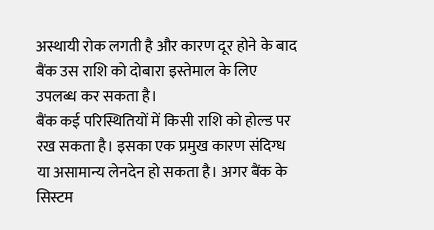अस्थायी रोक लगती है और कारण दूर होने के बाद बैंक उस राशि को दोबारा इस्तेमाल के लिए उपलब्ध कर सकता है।
बैंक कई परिस्थितियों में किसी राशि को होल्ड पर रख सकता है। इसका एक प्रमुख कारण संदिग्ध या असामान्य लेनदेन हो सकता है। अगर बैंक के सिस्टम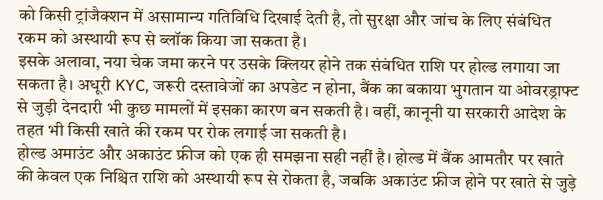को किसी ट्रांजैक्शन में असामान्य गतिविधि दिखाई देती है, तो सुरक्षा और जांच के लिए संबंधित रकम को अस्थायी रूप से ब्लॉक किया जा सकता है।
इसके अलावा, नया चेक जमा करने पर उसके क्लियर होने तक संबंधित राशि पर होल्ड लगाया जा सकता है। अधूरी KYC, जरूरी दस्तावेजों का अपडेट न होना, बैंक का बकाया भुगतान या ओवरड्राफ्ट से जुड़ी देनदारी भी कुछ मामलों में इसका कारण बन सकती है। वहीं, कानूनी या सरकारी आदेश के तहत भी किसी खाते की रकम पर रोक लगाई जा सकती है।
होल्ड अमाउंट और अकाउंट फ्रीज को एक ही समझना सही नहीं है। होल्ड में बैंक आमतौर पर खाते की केवल एक निश्चित राशि को अस्थायी रूप से रोकता है, जबकि अकाउंट फ्रीज होने पर खाते से जुड़े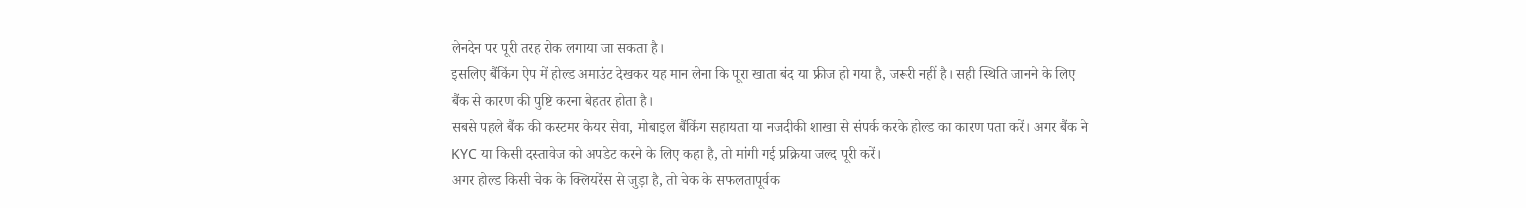लेनदेन पर पूरी तरह रोक लगाया जा सकता है।
इसलिए बैंकिंग ऐप में होल्ड अमाउंट देखकर यह मान लेना कि पूरा खाता बंद या फ्रीज हो गया है, जरूरी नहीं है। सही स्थिति जानने के लिए बैंक से कारण की पुष्टि करना बेहतर होता है।
सबसे पहले बैंक की कस्टमर केयर सेवा, मोबाइल बैंकिंग सहायता या नजदीकी शाखा से संपर्क करके होल्ड का कारण पता करें। अगर बैंक ने KYC या किसी दस्तावेज को अपडेट करने के लिए कहा है, तो मांगी गई प्रक्रिया जल्द पूरी करें।
अगर होल्ड किसी चेक के क्लियरेंस से जुड़ा है, तो चेक के सफलतापूर्वक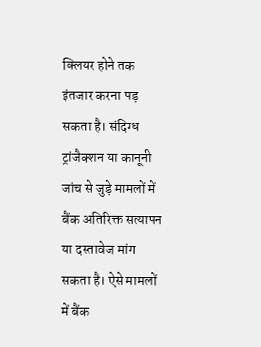क्लियर होने तक इंतजार करना पड़ सकता है। संदिग्ध ट्रांजैक्शन या कानूनी जांच से जुड़े मामलों में बैंक अतिरिक्त सत्यापन या दस्तावेज मांग सकता है। ऐसे मामलों में बैंक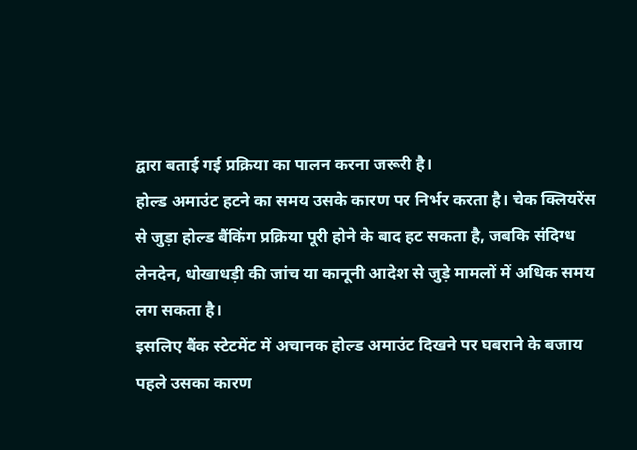द्वारा बताई गई प्रक्रिया का पालन करना जरूरी है।
होल्ड अमाउंट हटने का समय उसके कारण पर निर्भर करता है। चेक क्लियरेंस से जुड़ा होल्ड बैंकिंग प्रक्रिया पूरी होने के बाद हट सकता है, जबकि संदिग्ध लेनदेन, धोखाधड़ी की जांच या कानूनी आदेश से जुड़े मामलों में अधिक समय लग सकता है।
इसलिए बैंक स्टेटमेंट में अचानक होल्ड अमाउंट दिखने पर घबराने के बजाय पहले उसका कारण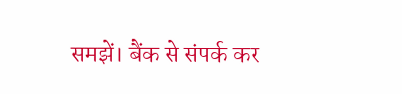समझें। बैंक से संपर्क कर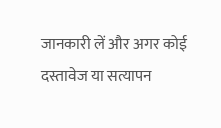जानकारी लें और अगर कोई दस्तावेज या सत्यापन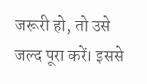जरूरी हो, तो उसे जल्द पूरा करें। इससे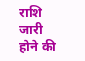राशि जारी होने की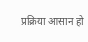प्रक्रिया आसान हो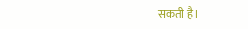सकती है।